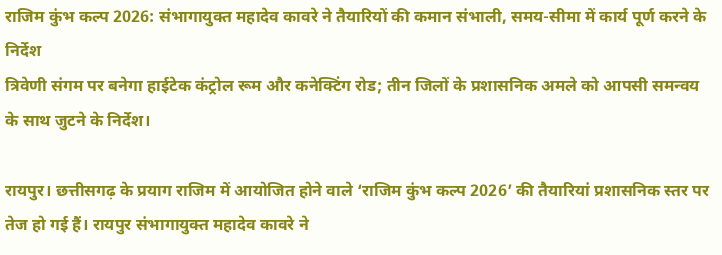राजिम कुंभ कल्प 2026: संभागायुक्त महादेव कावरे ने तैयारियों की कमान संभाली, समय-सीमा में कार्य पूर्ण करने के निर्देश
त्रिवेणी संगम पर बनेगा हाईटेक कंट्रोल रूम और कनेक्टिंग रोड; तीन जिलों के प्रशासनिक अमले को आपसी समन्वय के साथ जुटने के निर्देश।

रायपुर। छत्तीसगढ़ के प्रयाग राजिम में आयोजित होने वाले ‘राजिम कुंभ कल्प 2026’ की तैयारियां प्रशासनिक स्तर पर तेज हो गई हैं। रायपुर संभागायुक्त महादेव कावरे ने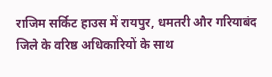राजिम सर्किट हाउस में रायपुर, धमतरी और गरियाबंद जिले के वरिष्ठ अधिकारियों के साथ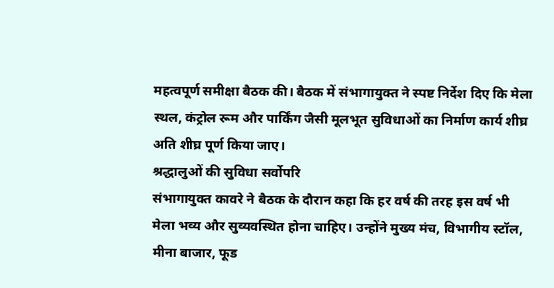महत्वपूर्ण समीक्षा बैठक की। बैठक में संभागायुक्त ने स्पष्ट निर्देश दिए कि मेला स्थल, कंट्रोल रूम और पार्किंग जैसी मूलभूत सुविधाओं का निर्माण कार्य शीघ्र अति शीघ्र पूर्ण किया जाए।
श्रद्धालुओं की सुविधा सर्वोपरि
संभागायुक्त कावरे ने बैठक के दौरान कहा कि हर वर्ष की तरह इस वर्ष भी मेला भव्य और सुव्यवस्थित होना चाहिए। उन्होंने मुख्य मंच, विभागीय स्टॉल, मीना बाजार, फूड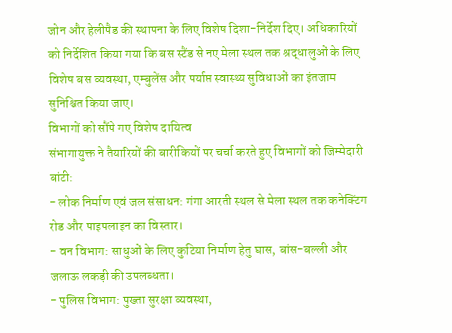जोन और हेलीपैड की स्थापना के लिए विशेष दिशा-निर्देश दिए। अधिकारियों को निर्देशित किया गया कि बस स्टैंड से नए मेला स्थल तक श्रद्धालुओं के लिए विशेष बस व्यवस्था, एम्बुलेंस और पर्याप्त स्वास्थ्य सुविधाओं का इंतजाम सुनिश्चित किया जाए।
विभागों को सौंपे गए विशेष दायित्व
संभागायुक्त ने तैयारियों की बारीकियों पर चर्चा करते हुए विभागों को जिम्मेदारी बांटी:
- लोक निर्माण एवं जल संसाधन: गंगा आरती स्थल से मेला स्थल तक कनेक्टिंग रोड और पाइपलाइन का विस्तार।
- वन विभाग: साधुओं के लिए कुटिया निर्माण हेतु घास, बांस-बल्ली और जलाऊ लकड़ी की उपलब्धता।
- पुलिस विभाग: पुख्ता सुरक्षा व्यवस्था,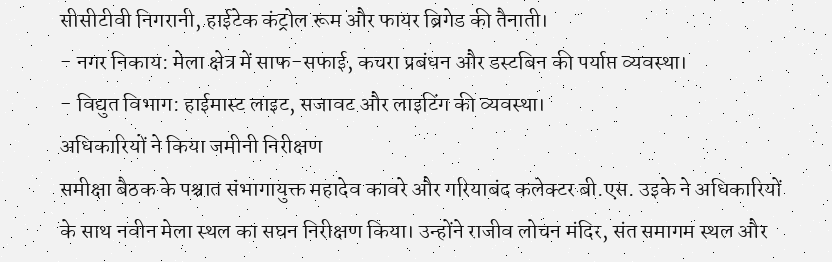सीसीटीवी निगरानी, हाईटेक कंट्रोल रूम और फायर ब्रिगेड की तैनाती।
- नगर निकाय: मेला क्षेत्र में साफ-सफाई, कचरा प्रबंधन और डस्टबिन की पर्याप्त व्यवस्था।
- विद्युत विभाग: हाईमास्ट लाइट, सजावट और लाइटिंग की व्यवस्था।
अधिकारियों ने किया जमीनी निरीक्षण
समीक्षा बैठक के पश्चात संभागायुक्त महादेव कावरे और गरियाबंद कलेक्टर बी.एस. उइके ने अधिकारियों के साथ नवीन मेला स्थल का सघन निरीक्षण किया। उन्होंने राजीव लोचन मंदिर, संत समागम स्थल और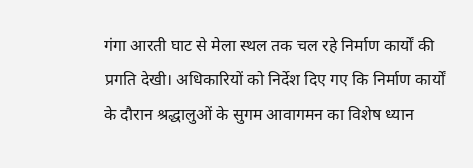गंगा आरती घाट से मेला स्थल तक चल रहे निर्माण कार्यों की प्रगति देखी। अधिकारियों को निर्देश दिए गए कि निर्माण कार्यों के दौरान श्रद्धालुओं के सुगम आवागमन का विशेष ध्यान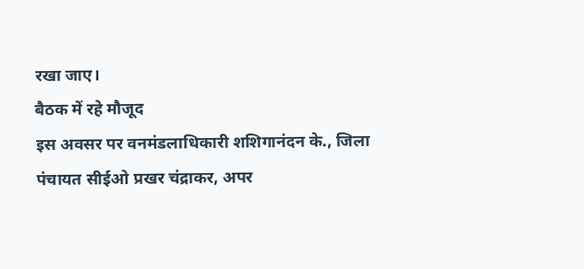रखा जाए।
बैठक में रहे मौजूद
इस अवसर पर वनमंडलाधिकारी शशिगानंदन के., जिला पंचायत सीईओ प्रखर चंद्राकर, अपर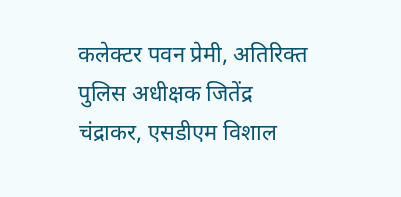कलेक्टर पवन प्रेमी, अतिरिक्त पुलिस अधीक्षक जितेंद्र चंद्राकर, एसडीएम विशाल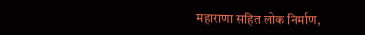महाराणा सहित लोक निर्माण,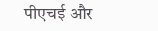पीएचई और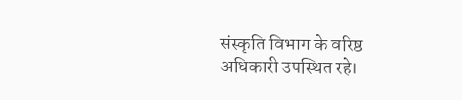संस्कृति विभाग के वरिष्ठ अधिकारी उपस्थित रहे।